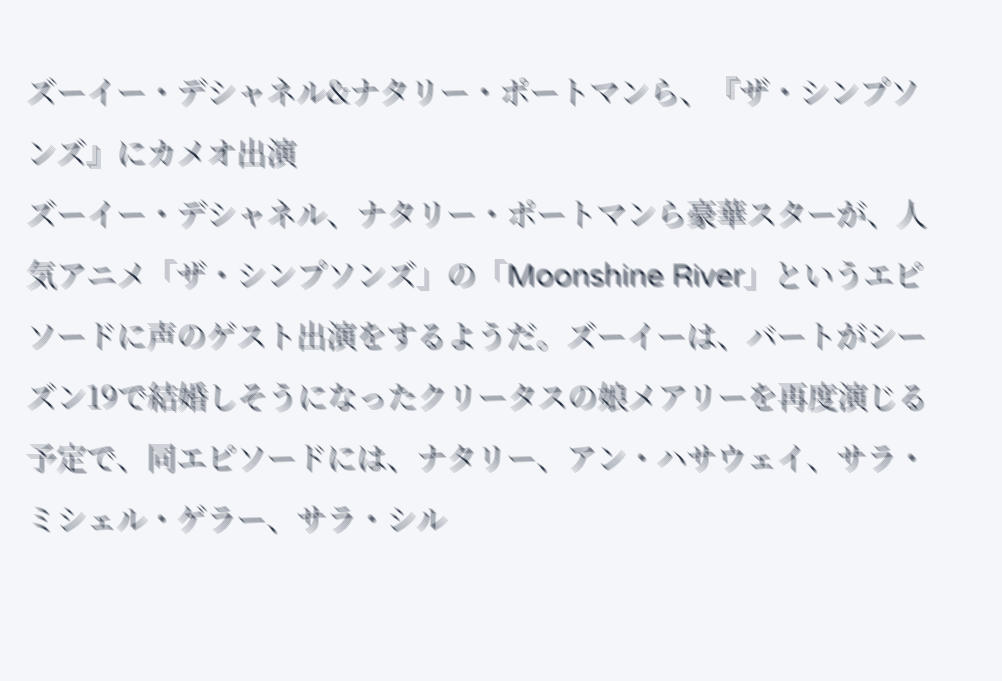ズーイー・デシャネル&ナタリー・ポートマンら、『ザ・シンプソンズ』にカメオ出演
ズーイー・デシャネル、ナタリー・ポートマンら豪華スターが、人気アニメ「ザ・シンプソンズ」の「Moonshine River」というエピソードに声のゲスト出演をするようだ。ズーイーは、バートがシーズン19で結婚しそうになったクリータスの娘メアリーを再度演じる予定で、同エピソードには、ナタリー、アン・ハサウェイ、サラ・ミシェル・ゲラー、サラ・シル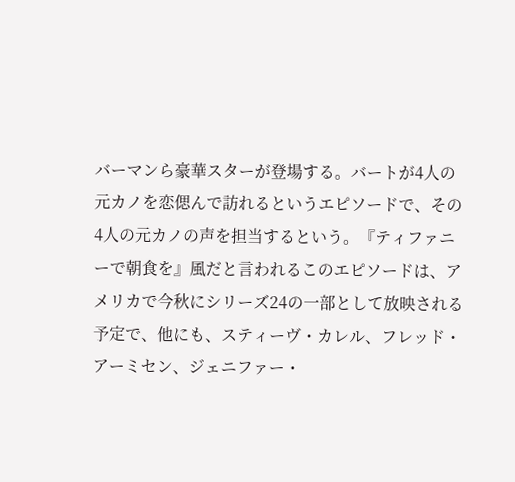バーマンら豪華スターが登場する。バートが4人の元カノを恋偲んで訪れるというエピソードで、その4人の元カノの声を担当するという。『ティファニーで朝食を』風だと言われるこのエピソードは、アメリカで今秋にシリーズ24の一部として放映される予定で、他にも、スティーヴ・カレル、フレッド・アーミセン、ジェニファー・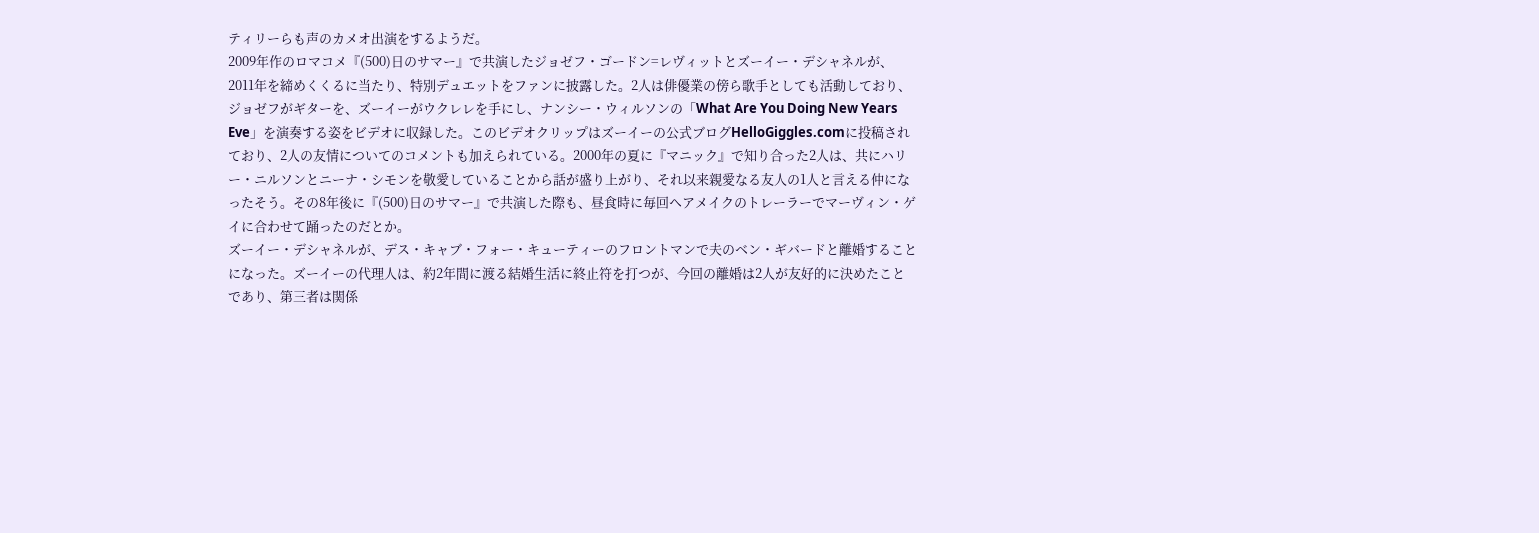ティリーらも声のカメオ出演をするようだ。
2009年作のロマコメ『(500)日のサマー』で共演したジョゼフ・ゴードン=レヴィットとズーイー・デシャネルが、2011年を締めくくるに当たり、特別デュエットをファンに披露した。2人は俳優業の傍ら歌手としても活動しており、ジョゼフがギターを、ズーイーがウクレレを手にし、ナンシー・ウィルソンの「What Are You Doing New Years Eve」を演奏する姿をビデオに収録した。このビデオクリップはズーイーの公式ブログHelloGiggles.comに投稿されており、2人の友情についてのコメントも加えられている。2000年の夏に『マニック』で知り合った2人は、共にハリー・ニルソンとニーナ・シモンを敬愛していることから話が盛り上がり、それ以来親愛なる友人の1人と言える仲になったそう。その8年後に『(500)日のサマー』で共演した際も、昼食時に毎回ヘアメイクのトレーラーでマーヴィン・ゲイに合わせて踊ったのだとか。
ズーイー・デシャネルが、デス・キャブ・フォー・キューティーのフロントマンで夫のベン・ギバードと離婚することになった。ズーイーの代理人は、約2年間に渡る結婚生活に終止符を打つが、今回の離婚は2人が友好的に決めたことであり、第三者は関係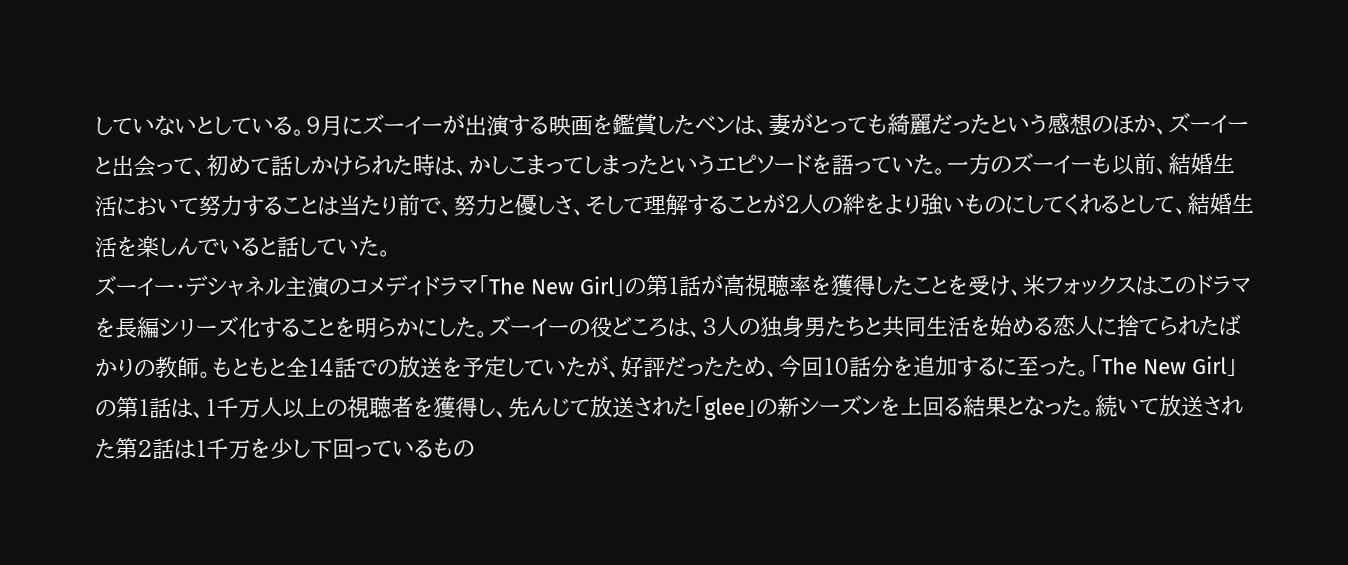していないとしている。9月にズーイーが出演する映画を鑑賞したベンは、妻がとっても綺麗だったという感想のほか、ズーイーと出会って、初めて話しかけられた時は、かしこまってしまったというエピソードを語っていた。一方のズーイーも以前、結婚生活において努力することは当たり前で、努力と優しさ、そして理解することが2人の絆をより強いものにしてくれるとして、結婚生活を楽しんでいると話していた。
ズーイー・デシャネル主演のコメディドラマ「The New Girl」の第1話が高視聴率を獲得したことを受け、米フォックスはこのドラマを長編シリーズ化することを明らかにした。ズーイーの役どころは、3人の独身男たちと共同生活を始める恋人に捨てられたばかりの教師。もともと全14話での放送を予定していたが、好評だったため、今回10話分を追加するに至った。「The New Girl」の第1話は、1千万人以上の視聴者を獲得し、先んじて放送された「glee」の新シーズンを上回る結果となった。続いて放送された第2話は1千万を少し下回っているもの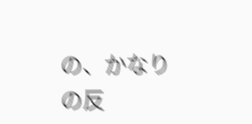の、かなりの反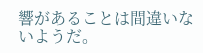響があることは間違いないようだ。